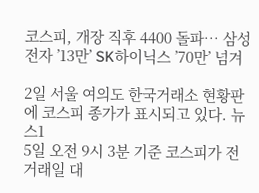코스피, 개장 직후 4400 돌파… 삼성전자 ’13만’ SK하이닉스 ’70만’ 넘겨

2일 서울 여의도 한국거래소 현황판에 코스피 종가가 표시되고 있다. 뉴스1
5일 오전 9시 3분 기준 코스피가 전 거래일 대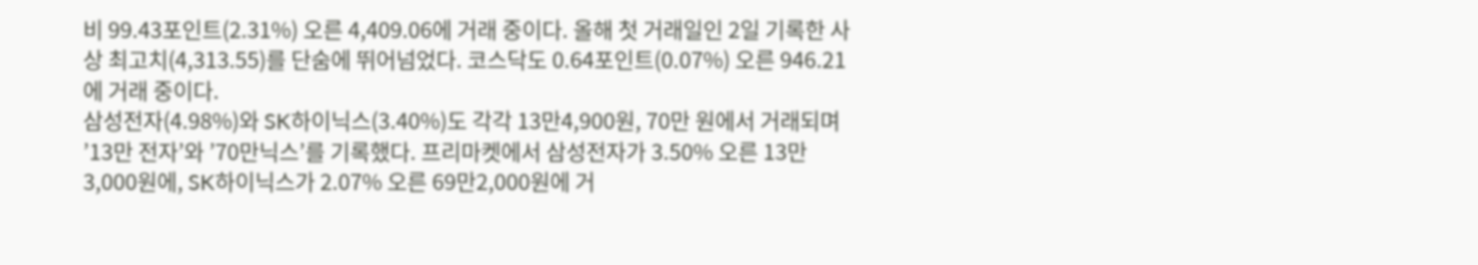비 99.43포인트(2.31%) 오른 4,409.06에 거래 중이다. 올해 첫 거래일인 2일 기록한 사상 최고치(4,313.55)를 단숨에 뛰어넘었다. 코스닥도 0.64포인트(0.07%) 오른 946.21에 거래 중이다.
삼성전자(4.98%)와 SK하이닉스(3.40%)도 각각 13만4,900원, 70만 원에서 거래되며 ’13만 전자’와 ’70만닉스’를 기록했다. 프리마켓에서 삼성전자가 3.50% 오른 13만3,000원에, SK하이닉스가 2.07% 오른 69만2,000원에 거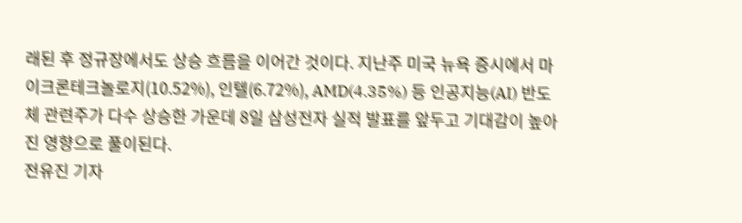래된 후 정규장에서도 상승 흐름을 이어간 것이다. 지난주 미국 뉴욕 증시에서 마이크론테크놀로지(10.52%), 인텔(6.72%), AMD(4.35%) 등 인공지능(AI) 반도체 관련주가 다수 상승한 가운데 8일 삼성전자 실적 발표를 앞두고 기대감이 높아진 영향으로 풀이된다.
전유진 기자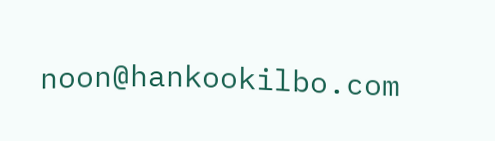noon@hankookilbo.com